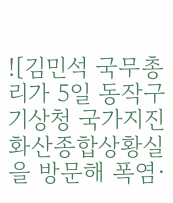![김민석 국무총리가 5일 동작구 기상청 국가지진화산종합상황실을 방문해 폭염·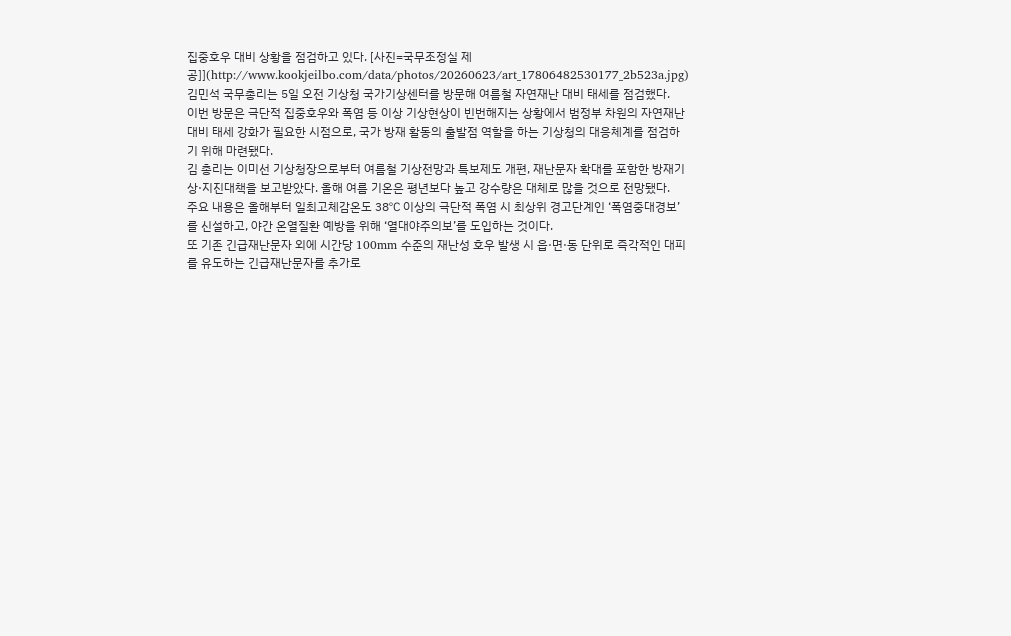집중호우 대비 상황을 점검하고 있다. [사진=국무조정실 제공]](http://www.kookjeilbo.com/data/photos/20260623/art_17806482530177_2b523a.jpg)
김민석 국무총리는 5일 오전 기상청 국가기상센터를 방문해 여름철 자연재난 대비 태세를 점검했다.
이번 방문은 극단적 집중호우와 폭염 등 이상 기상현상이 빈번해지는 상황에서 범정부 차원의 자연재난 대비 태세 강화가 필요한 시점으로, 국가 방재 활동의 출발점 역할을 하는 기상청의 대응체계를 점검하기 위해 마련됐다.
김 총리는 이미선 기상청장으로부터 여름철 기상전망과 특보제도 개편, 재난문자 확대를 포함한 방재기상·지진대책을 보고받았다. 올해 여름 기온은 평년보다 높고 강수량은 대체로 많을 것으로 전망됐다.
주요 내용은 올해부터 일최고체감온도 38℃ 이상의 극단적 폭염 시 최상위 경고단계인 ‘폭염중대경보’를 신설하고, 야간 온열질환 예방을 위해 ‘열대야주의보’를 도입하는 것이다.
또 기존 긴급재난문자 외에 시간당 100mm 수준의 재난성 호우 발생 시 읍·면·동 단위로 즉각적인 대피를 유도하는 긴급재난문자를 추가로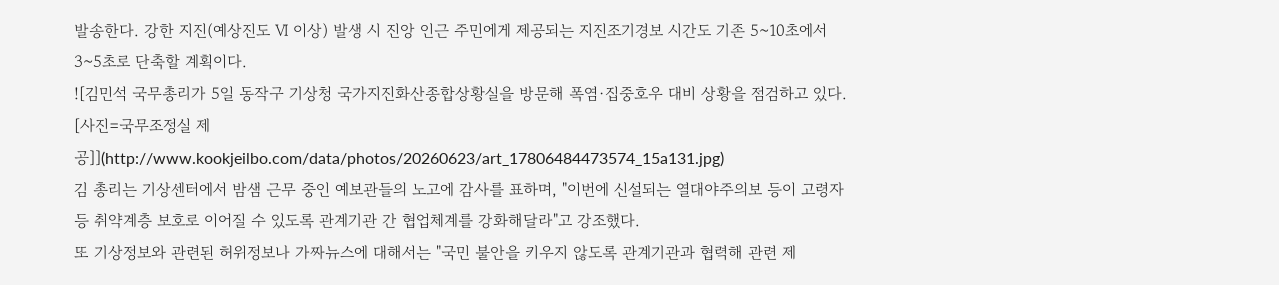발송한다. 강한 지진(예상진도 Ⅵ 이상) 발생 시 진앙 인근 주민에게 제공되는 지진조기경보 시간도 기존 5~10초에서 3~5초로 단축할 계획이다.
![김민석 국무총리가 5일 동작구 기상청 국가지진화산종합상황실을 방문해 폭염·집중호우 대비 상황을 점검하고 있다. [사진=국무조정실 제공]](http://www.kookjeilbo.com/data/photos/20260623/art_17806484473574_15a131.jpg)
김 총리는 기상센터에서 밤샘 근무 중인 예보관들의 노고에 감사를 표하며, "이번에 신설되는 열대야주의보 등이 고령자 등 취약계층 보호로 이어질 수 있도록 관계기관 간 협업체계를 강화해달라"고 강조했다.
또 기상정보와 관련된 허위정보나 가짜뉴스에 대해서는 "국민 불안을 키우지 않도록 관계기관과 협력해 관련 제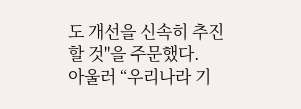도 개선을 신속히 추진할 것"을 주문했다.
아울러 “우리나라 기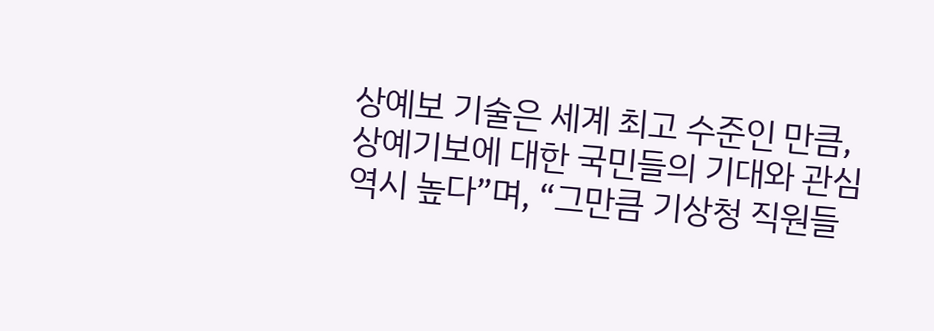상예보 기술은 세계 최고 수준인 만큼, 상예기보에 대한 국민들의 기대와 관심 역시 높다”며, “그만큼 기상청 직원들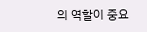의 역할이 중요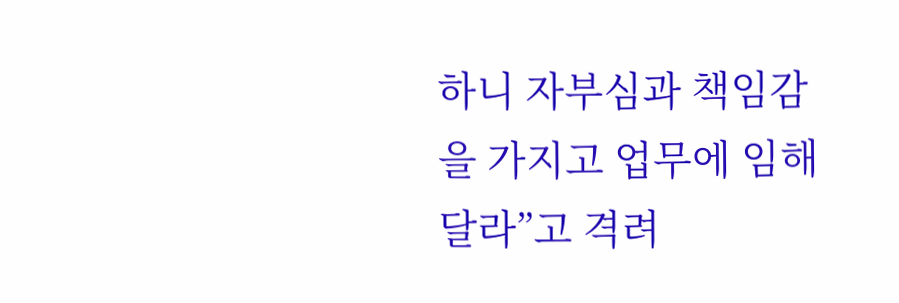하니 자부심과 책임감을 가지고 업무에 임해달라”고 격려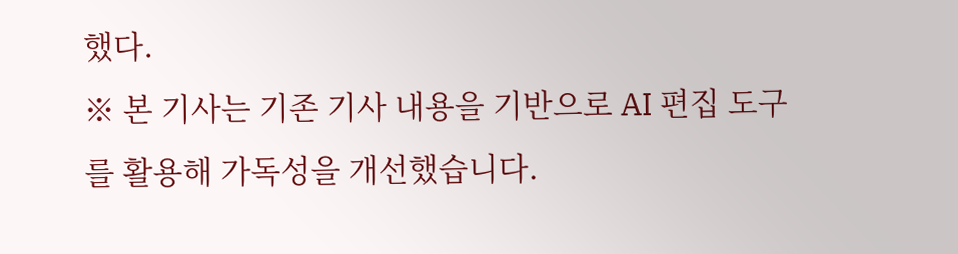했다.
※ 본 기사는 기존 기사 내용을 기반으로 AI 편집 도구를 활용해 가독성을 개선했습니다.